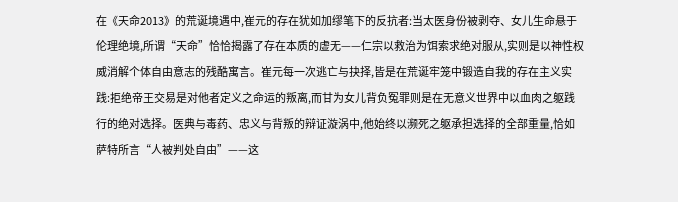在《天命2013》的荒诞境遇中,崔元的存在犹如加缪笔下的反抗者:当太医身份被剥夺、女儿生命悬于伦理绝境,所谓“天命”恰恰揭露了存在本质的虚无——仁宗以救治为饵索求绝对服从,实则是以神性权威消解个体自由意志的残酷寓言。崔元每一次逃亡与抉择,皆是在荒诞牢笼中锻造自我的存在主义实践:拒绝帝王交易是对他者定义之命运的叛离,而甘为女儿背负冤罪则是在无意义世界中以血肉之躯践行的绝对选择。医典与毒药、忠义与背叛的辩证漩涡中,他始终以濒死之躯承担选择的全部重量,恰如萨特所言“人被判处自由”——这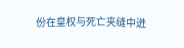份在皇权与死亡夹缝中迸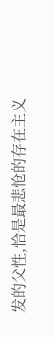发的父性,恰是最悲怆的存在主义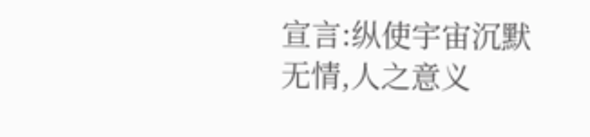宣言:纵使宇宙沉默无情,人之意义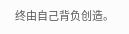终由自己背负创造。